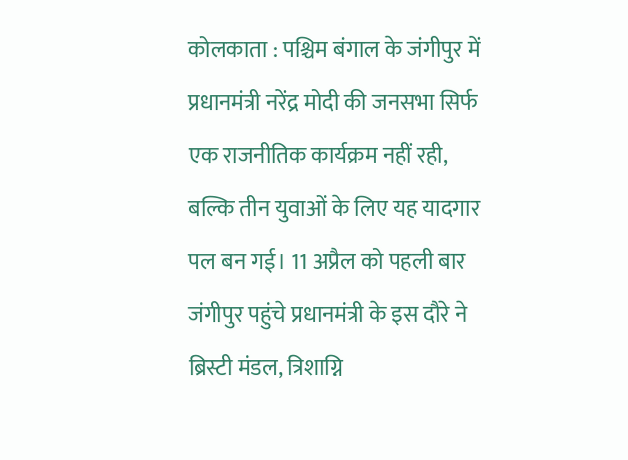कोलकाता : पश्चिम बंगाल के जंगीपुर में प्रधानमंत्री नरेंद्र मोदी की जनसभा सिर्फ एक राजनीतिक कार्यक्रम नहीं रही, बल्कि तीन युवाओं के लिए यह यादगार पल बन गई। 11 अप्रैल को पहली बार जंगीपुर पहुंचे प्रधानमंत्री के इस दौरे ने ब्रिस्टी मंडल, त्रिशाग्नि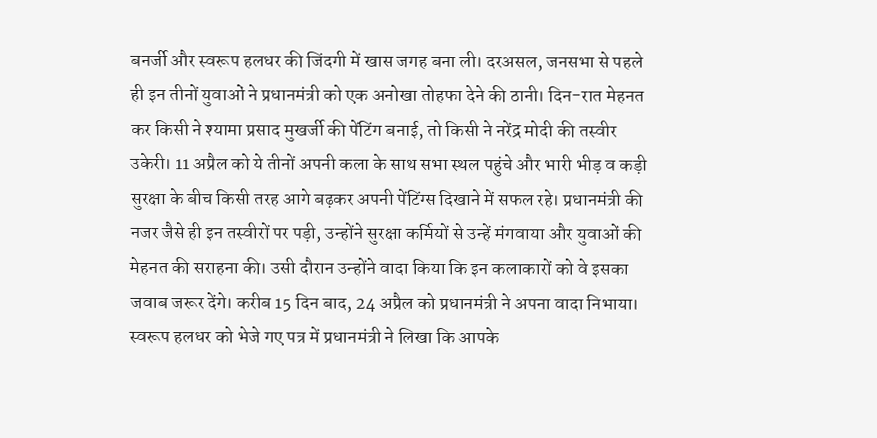बनर्जी और स्वरूप हलधर की जिंदगी में खास जगह बना ली। दरअसल, जनसभा से पहले ही इन तीनों युवाओं ने प्रधानमंत्री को एक अनोखा तोहफा देने की ठानी। दिन-रात मेहनत कर किसी ने श्यामा प्रसाद मुखर्जी की पेंटिंग बनाई, तो किसी ने नरेंद्र मोदी की तस्वीर उकेरी। 11 अप्रैल को ये तीनों अपनी कला के साथ सभा स्थल पहुंचे और भारी भीड़ व कड़ी सुरक्षा के बीच किसी तरह आगे बढ़कर अपनी पेंटिंग्स दिखाने में सफल रहे। प्रधानमंत्री की नजर जैसे ही इन तस्वीरों पर पड़ी, उन्होंने सुरक्षा कर्मियों से उन्हें मंगवाया और युवाओं की मेहनत की सराहना की। उसी दौरान उन्होंने वादा किया कि इन कलाकारों को वे इसका जवाब जरूर देंगे। करीब 15 दिन बाद, 24 अप्रैल को प्रधानमंत्री ने अपना वादा निभाया। स्वरूप हलधर को भेजे गए पत्र में प्रधानमंत्री ने लिखा कि आपके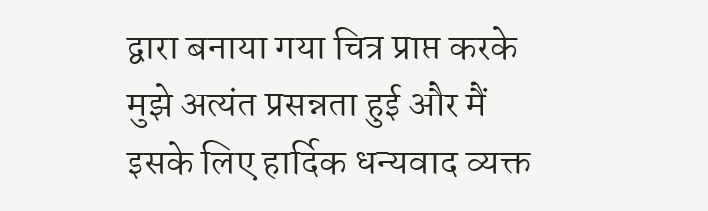द्वारा बनाया गया चित्र प्राप्त करके मुझे अत्यंत प्रसन्नता हुई और मैं इसके लिए हार्दिक धन्यवाद व्यक्त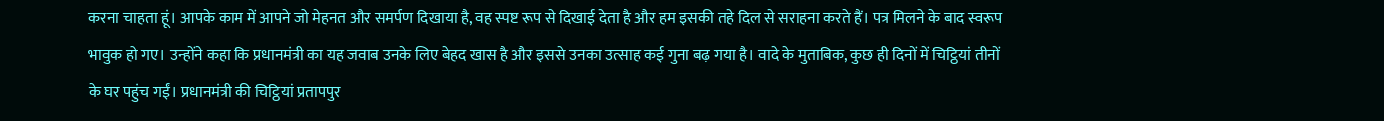करना चाहता हूं। आपके काम में आपने जो मेहनत और समर्पण दिखाया है, वह स्पष्ट रूप से दिखाई देता है और हम इसकी तहे दिल से सराहना करते हैं। पत्र मिलने के बाद स्वरूप भावुक हो गए। उन्होंने कहा कि प्रधानमंत्री का यह जवाब उनके लिए बेहद खास है और इससे उनका उत्साह कई गुना बढ़ गया है। वादे के मुताबिक, कुछ ही दिनों में चिट्ठियां तीनों के घर पहुंच गईं। प्रधानमंत्री की चिट्ठियां प्रतापपुर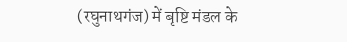(रघुनाथगंज) में बृष्टि मंडल के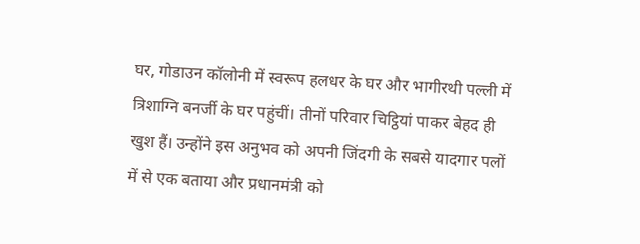घर, गोडाउन कॉलोनी में स्वरूप हलधर के घर और भागीरथी पल्ली में त्रिशाग्नि बनर्जी के घर पहुंचीं। तीनों परिवार चिट्ठियां पाकर बेहद ही खुश हैं। उन्होंने इस अनुभव को अपनी जिंदगी के सबसे यादगार पलों में से एक बताया और प्रधानमंत्री को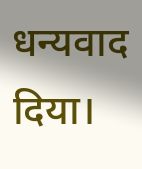धन्यवाद दिया।